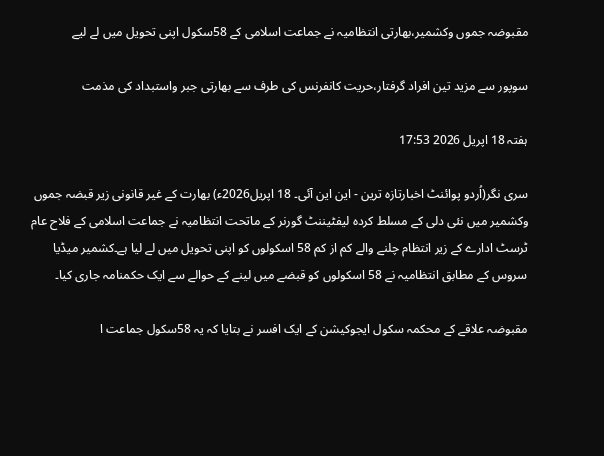مقبوضہ جموں وکشمیر،بھارتی انتظامیہ نے جماعت اسلامی کے 58سکول اپنی تحویل میں لے لیے

سوپور سے مزید تین افراد گرفتار،حریت کانفرنس کی طرف سے بھارتی جبر واستبداد کی مذمت

ہفتہ 18 اپریل 2026 17:53

سری نگر(اُردو پوائنٹ اخبارتازہ ترین - این این آئی۔ 18 اپریل2026ء) بھارت کے غیر قانونی زیر قبضہ جموں وکشمیر میں نئی دلی کے مسلط کردہ لیفٹیننٹ گورنر کے ماتحت انتظامیہ نے جماعت اسلامی کے فلاح عام ٹرسٹ ادارے کے زیر انتظام چلنے والے کم از کم 58 اسکولوں کو اپنی تحویل میں لے لیا ہے۔کشمیر میڈیا سروس کے مطابق انتظامیہ نے 58 اسکولوں کو قبضے میں لینے کے حوالے سے ایک حکمنامہ جاری کیا۔

مقبوضہ علاقے کے محکمہ سکول ایجوکیشن کے ایک افسر نے بتایا کہ یہ 58سکول جماعت ا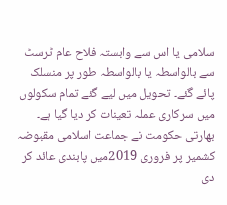سلامی یا اس سے وابستہ فلاح عام ٹرسٹ سے بالواسطہ یا بالواسطہ طور پر منسلک پائے گئے۔ تحویل میں لیے گئے تمام سکولوں میں سرکاری عملہ تعینات کر دیا گیا ہے۔ بھارتی حکومت نے جماعت اسلامی مقبوضہ کشمیر پر فروری 2019میں پابندی عائد کر دی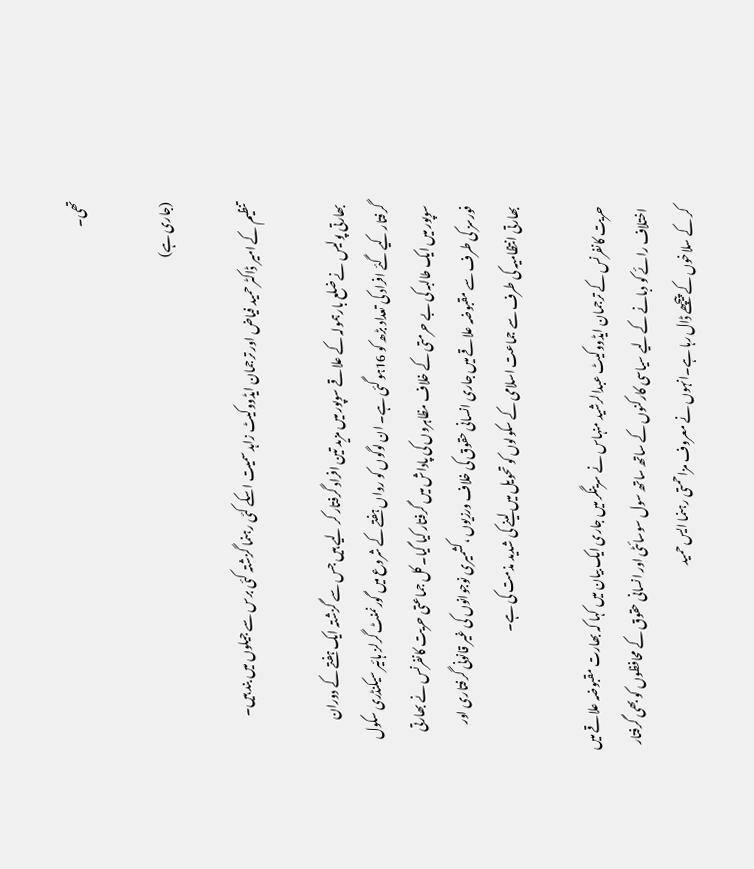تھی۔

(جاری ہے)

تنظیم کے امیر ڈاکٹر حمید فیاض اور ترجمان ایڈووکیٹ زاہد سمیت اسکے کئی رہنما گزشتہ کئی برس سے جیلوں میں بند ہیں۔

بھارتی پولیس نے ضلع بارہمولہ کے علاقے سوپور میں مزید تین افراد گرفتار کر لیے ہیں جس سے گزشتہ ایک ہفتے کے دوران گرفتار کیے گئے افراد کی تعداد بڑھ کو 16ہو گئی ہے۔ ان لوگوں کو رواں ہفتے کے شروع میں گورنمنٹ گرلز ہائیر سیکنڈری سکول سوپور میں ایک طالبہ کی بے حرمتی کے خلاف مظاہروں کی پاداش میں گرفتار کیا گیا۔ کل جماعتی حریت کانفرنس نے بھارتی فورسز کی طرف سے مقبوضہ علاقے میں جاری انسانی حقوق کی خلاف ورزیوں ،کشمیری نوجوانوں کی غیر قانونی گرفتاری اور بھارتی انتظامیہ کی طرف سے جماعت اسلامی کے سکولوں کو تحویل میں لینے کی شدید مذمت کی ہے۔

حریت کانفرنس کے ترجمان ایڈووکیٹ عبدالرشید منہاس نے سرینگر میں جاری ایک بیان میں کہا کہ بھارت مقبوضہ علاقے میں اختلاف رائے کو دبانے کے لیے سیاسی کارکنوں کے ساتھ ساتھ سول سوسائٹی اور انسانی حقوق کے محافظوں کو بھی گرفتار کر کے سلاخوں کے پیچھے ڈال رہا ہے۔انہوں نے معروف مزاحمتی رہنما ایس حمید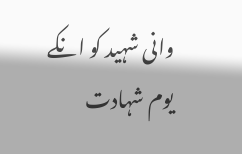وانی شہید کو انکے یوم شہادت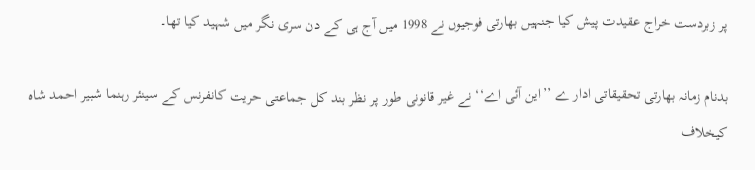پر زبردست خراج عقیدت پیش کیا جنہیں بھارتی فوجیوں نے 1998 میں آج ہی کے دن سری نگر میں شہید کیا تھا۔

بدنام زمانہ بھارتی تحقیقاتی ادار ے ’’این آئی اے‘‘ نے غیر قانونی طور پر نظر بند کل جماعتی حریت کانفرنس کے سینئر رہنما شبیر احمد شاہ کیخلاف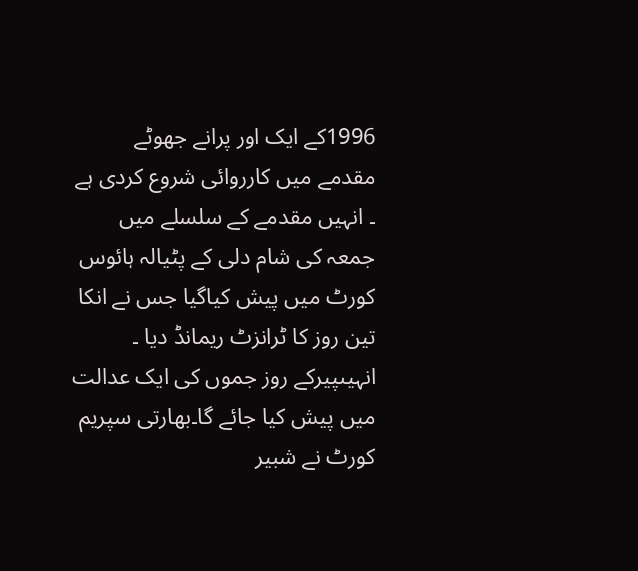1996کے ایک اور پرانے جھوٹے مقدمے میں کارروائی شروع کردی ہے ۔ انہیں مقدمے کے سلسلے میں جمعہ کی شام دلی کے پٹیالہ ہائوس کورٹ میں پیش کیاگیا جس نے انکا تین روز کا ٹرانزٹ ریمانڈ دیا ۔ انہیںپیرکے روز جموں کی ایک عدالت میں پیش کیا جائے گا۔بھارتی سپریم کورٹ نے شبیر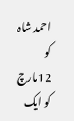احمد شاہ کو 12مارچ کو ایک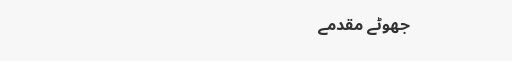جھوٹے مقدمے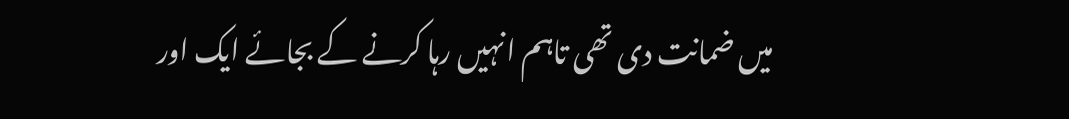میں ضمانت دی تھی تاہم انہیں رہا کرنے کے بجائے ایک اور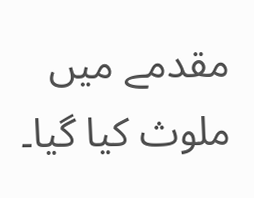مقدمے میں ملوث کیا گیا۔